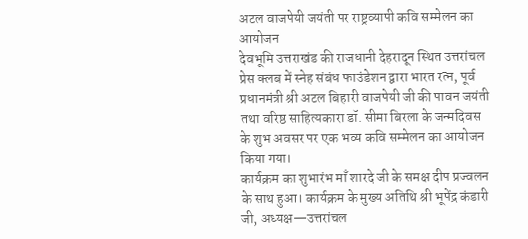अटल वाजपेयी जयंती पर राष्ट्रव्यापी कवि सम्मेलन का आयोजन
देवभूमि उत्तराखंड की राजधानी देहरादून स्थित उत्तरांचल प्रेस क्लब में स्नेह संबंध फाउंडेशन द्वारा भारत रत्न, पूर्व प्रधानमंत्री श्री अटल बिहारी वाजपेयी जी की पावन जयंती तथा वरिष्ठ साहित्यकारा डॉ. सीमा बिरला के जन्मदिवस के शुभ अवसर पर एक भव्य कवि सम्मेलन का आयोजन किया गया।
कार्यक्रम का शुभारंभ माँ शारदे जी के समक्ष दीप प्रज्वलन के साथ हुआ। कार्यक्रम के मुख्य अतिथि श्री भूपेंद्र कंडारी जी, अध्यक्ष—उत्तरांचल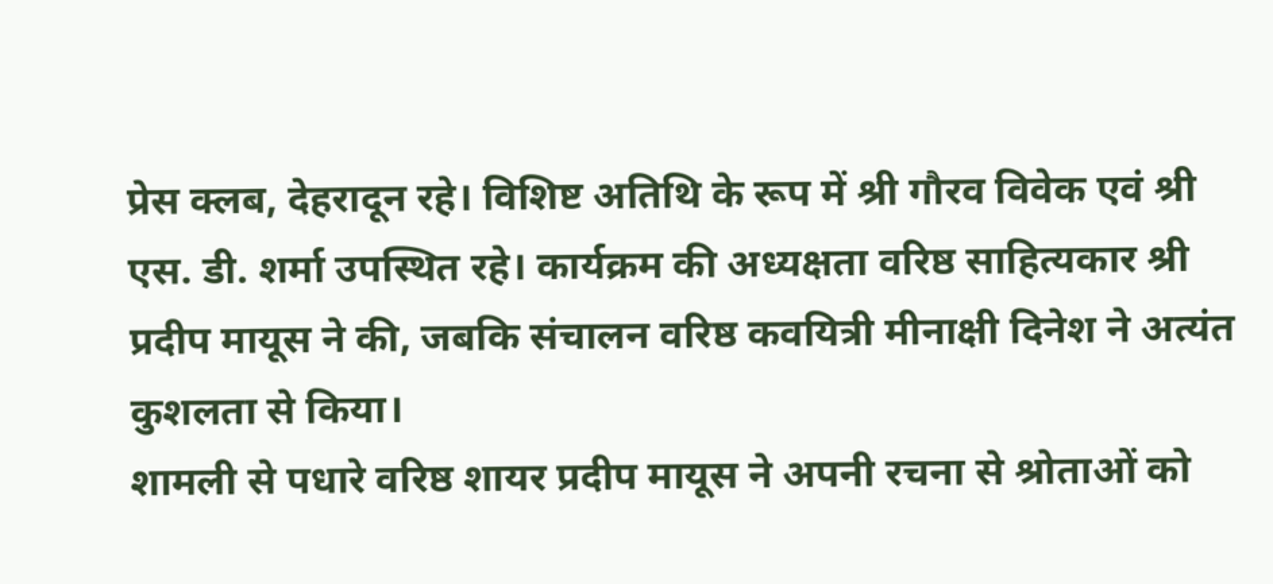प्रेस क्लब, देहरादून रहे। विशिष्ट अतिथि के रूप में श्री गौरव विवेक एवं श्री एस. डी. शर्मा उपस्थित रहे। कार्यक्रम की अध्यक्षता वरिष्ठ साहित्यकार श्री प्रदीप मायूस ने की, जबकि संचालन वरिष्ठ कवयित्री मीनाक्षी दिनेश ने अत्यंत कुशलता से किया।
शामली से पधारे वरिष्ठ शायर प्रदीप मायूस ने अपनी रचना से श्रोताओं को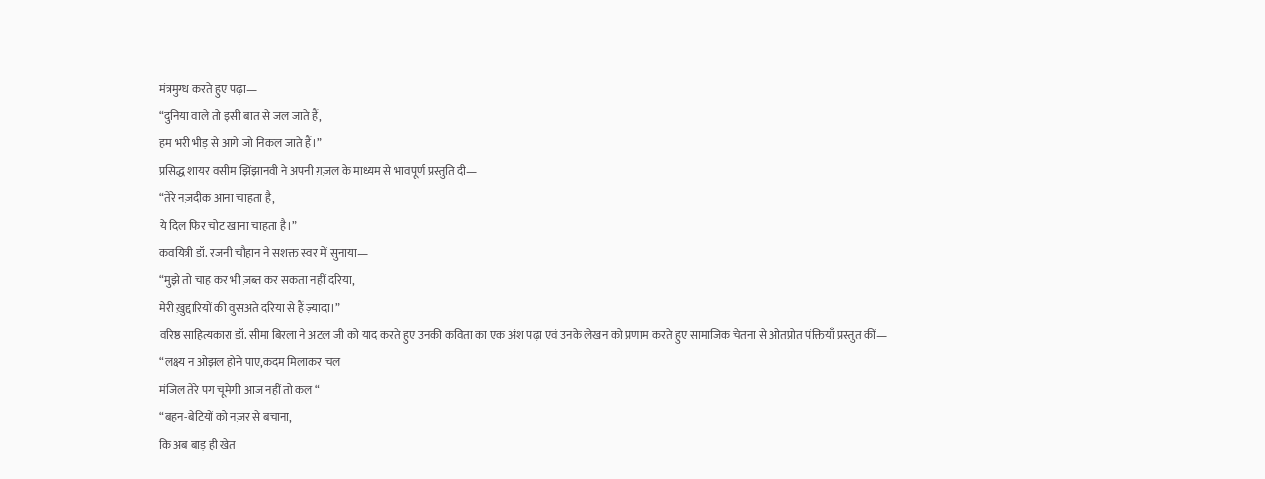मंत्रमुग्ध करते हुए पढ़ा—
“दुनिया वाले तो इसी बात से जल जाते हैं,
हम भरी भीड़ से आगे जो निकल जाते हैं।”
प्रसिद्ध शायर वसीम झिंझानवी ने अपनी ग़ज़ल के माध्यम से भावपूर्ण प्रस्तुति दी—
“तेरे नज़दीक आना चाहता है,
ये दिल फिर चोट खाना चाहता है।”
कवयित्री डॉ. रजनी चौहान ने सशक्त स्वर में सुनाया—
“मुझे तो चाह कर भी ज़ब्त कर सकता नहीं दरिया,
मेरी ख़ुद्दारियों की वुसअते दरिया से हैं ज़्यादा।”
वरिष्ठ साहित्यकारा डॉ. सीमा बिरला ने अटल जी को याद करते हुए उनकी कविता का एक अंश पढ़ा एवं उनके लेखन को प्रणाम करते हुए सामाजिक चेतना से ओतप्रोत पंक्तियाँ प्रस्तुत कीं—
“लक्ष्य न ओझल होने पाए,कदम मिलाकर चल
मंजिल तेरे पग चूमेगी आज नहीं तो कल “
“बहन-बेटियों को नज़र से बचाना,
कि अब बाड़ ही खेत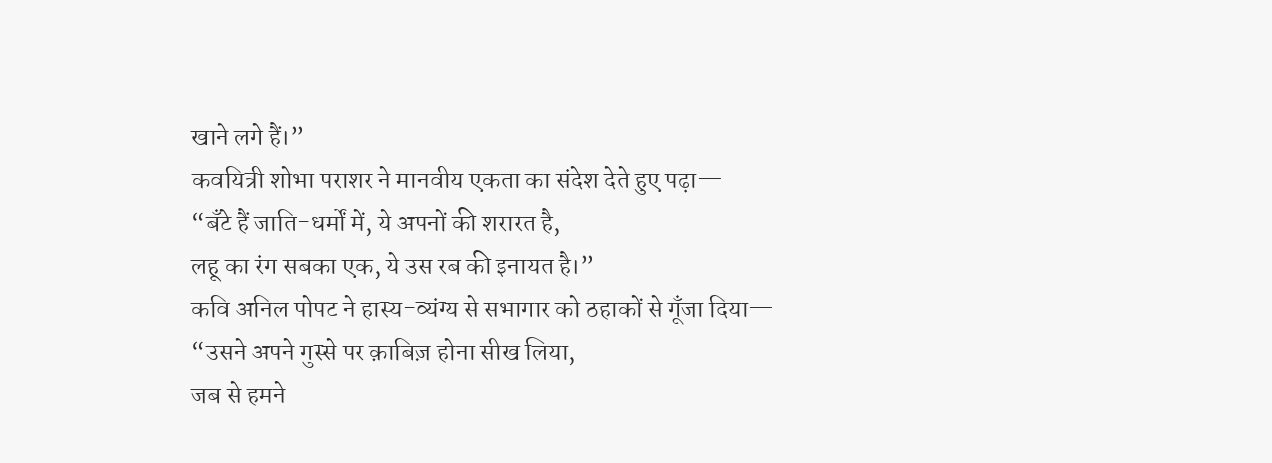खाने लगे हैं।”
कवयित्री शोभा पराशर ने मानवीय एकता का संदेश देते हुए पढ़ा—
“बँटे हैं जाति-धर्मों में, ये अपनों की शरारत है,
लहू का रंग सबका एक, ये उस रब की इनायत है।”
कवि अनिल पोपट ने हास्य-व्यंग्य से सभागार को ठहाकों से गूँजा दिया—
“उसने अपने गुस्से पर क़ाबिज़ होना सीख लिया,
जब से हमने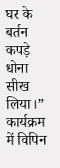घर के बर्तन कपड़े धोना सीख लिया।”
कार्यक्रम में विपिन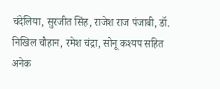चंदेलिया, सुरजीत सिंह, राजेश राज पंजाबी, डॉ. निखिल चौहान, रमेश चंद्रा, सोनू कश्यप सहित अनेक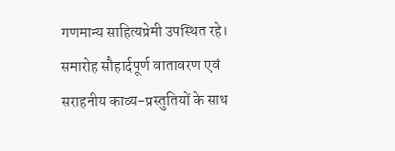गणमान्य साहित्यप्रेमी उपस्थित रहे।
समारोह सौहार्दपूर्ण वातावरण एवं सराहनीय काव्य-प्रस्तुतियों के साथ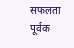सफलता पूर्वक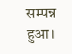सम्पन्न हुआ।